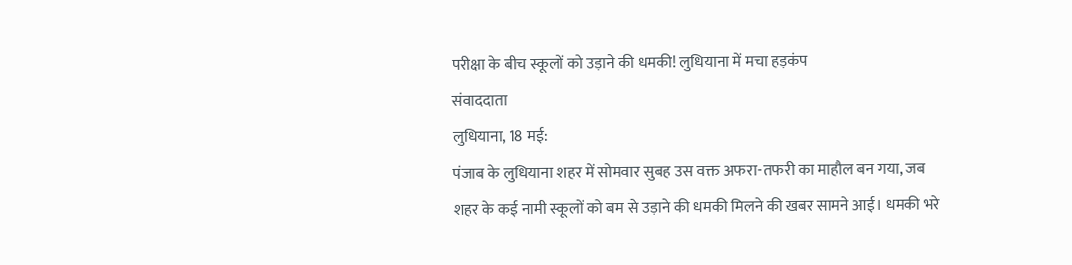परीक्षा के बीच स्कूलों को उड़ाने की धमकी! लुधियाना में मचा हड़कंप
संवाददाता
लुधियाना, 18 मई:
पंजाब के लुधियाना शहर में सोमवार सुबह उस वक्त अफरा-तफरी का माहौल बन गया, जब शहर के कई नामी स्कूलों को बम से उड़ाने की धमकी मिलने की खबर सामने आई। धमकी भरे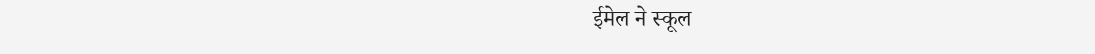ईमेल ने स्कूल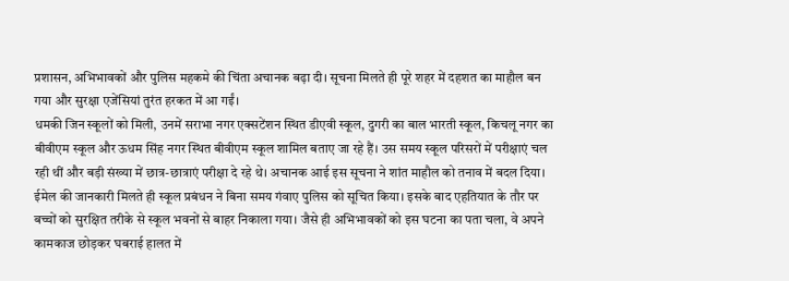प्रशासन, अभिभावकों और पुलिस महकमे की चिंता अचानक बढ़ा दी। सूचना मिलते ही पूरे शहर में दहशत का माहौल बन गया और सुरक्षा एजेंसियां तुरंत हरकत में आ गईं।
धमकी जिन स्कूलों को मिली, उनमें सराभा नगर एक्सटेंशन स्थित डीएवी स्कूल, दुगरी का बाल भारती स्कूल, किचलू नगर का बीवीएम स्कूल और ऊधम सिंह नगर स्थित बीवीएम स्कूल शामिल बताए जा रहे हैं। उस समय स्कूल परिसरों में परीक्षाएं चल रही थीं और बड़ी संख्या में छात्र-छात्राएं परीक्षा दे रहे थे। अचानक आई इस सूचना ने शांत माहौल को तनाव में बदल दिया।
ईमेल की जानकारी मिलते ही स्कूल प्रबंधन ने बिना समय गंवाए पुलिस को सूचित किया। इसके बाद एहतियात के तौर पर बच्चों को सुरक्षित तरीके से स्कूल भवनों से बाहर निकाला गया। जैसे ही अभिभावकों को इस घटना का पता चला, वे अपने कामकाज छोड़कर घबराई हालत में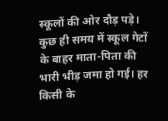स्कूलों की ओर दौड़ पड़े। कुछ ही समय में स्कूल गेटों के बाहर माता-पिता की भारी भीड़ जमा हो गई। हर किसी के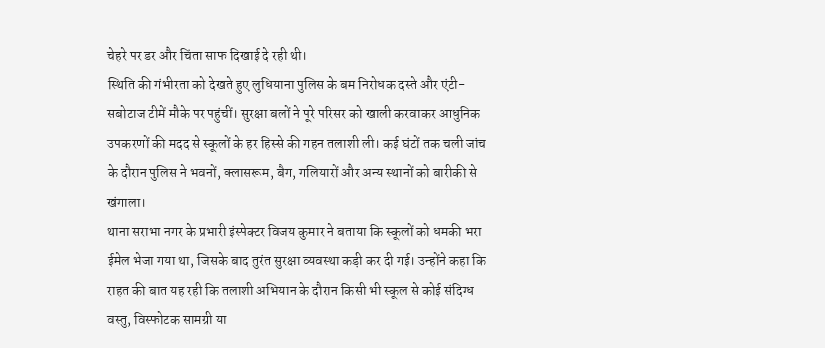चेहरे पर डर और चिंता साफ दिखाई दे रही थी।
स्थिति की गंभीरता को देखते हुए लुधियाना पुलिस के बम निरोधक दस्ते और एंटी-सबोटाज टीमें मौके पर पहुंचीं। सुरक्षा बलों ने पूरे परिसर को खाली करवाकर आधुनिक उपकरणों की मदद से स्कूलों के हर हिस्से की गहन तलाशी ली। कई घंटों तक चली जांच के दौरान पुलिस ने भवनों, क्लासरूम, बैग, गलियारों और अन्य स्थानों को बारीकी से खंगाला।
थाना सराभा नगर के प्रभारी इंस्पेक्टर विजय कुमार ने बताया कि स्कूलों को धमकी भरा ईमेल भेजा गया था, जिसके बाद तुरंत सुरक्षा व्यवस्था कड़ी कर दी गई। उन्होंने कहा कि राहत की बात यह रही कि तलाशी अभियान के दौरान किसी भी स्कूल से कोई संदिग्ध वस्तु, विस्फोटक सामग्री या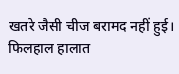खतरे जैसी चीज बरामद नहीं हुई। फिलहाल हालात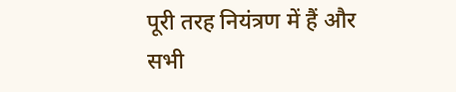पूरी तरह नियंत्रण में हैं और सभी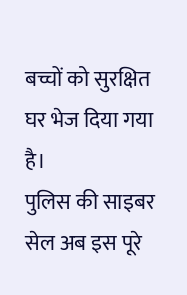बच्चों को सुरक्षित घर भेज दिया गया है।
पुलिस की साइबर सेल अब इस पूरे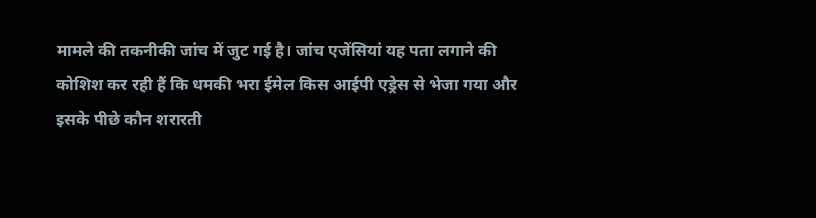मामले की तकनीकी जांच में जुट गई है। जांच एजेंसियां यह पता लगाने की कोशिश कर रही हैं कि धमकी भरा ईमेल किस आईपी एड्रेस से भेजा गया और इसके पीछे कौन शरारती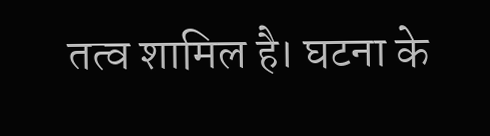तत्व शामिल है। घटना के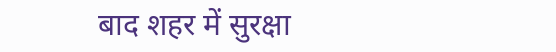बाद शहर में सुरक्षा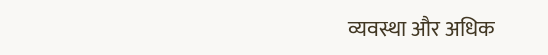व्यवस्था और अधिक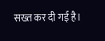सख्त कर दी गई है।